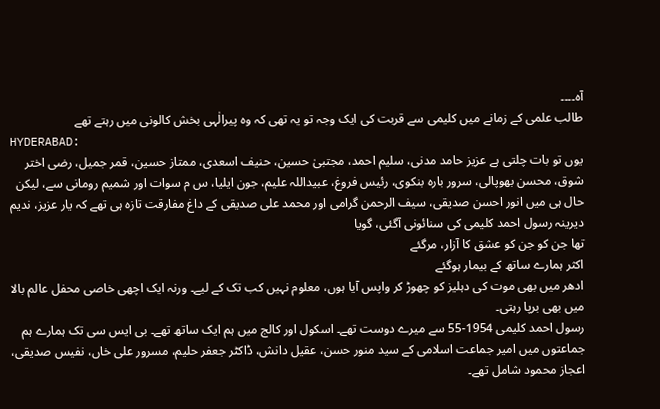آہ۔۔۔۔
طالب علمی کے زمانے میں کلیمی سے قربت کی ایک وجہ تو یہ تھی کہ وہ پیرالٰہی بخش کالونی میں رہتے تھے
HYDERABAD:
یوں تو بات چلتی ہے عزیز حامد مدنی، سلیم احمد، مجتبیٰ حسین، حنیف اسعدی، ممتاز حسین، قمر جمیل، رضی اختر شوق، محسن بھوپالی، سرور بارہ بنکوی، رئیس فروغ، عبیداللہ علیم، جون ایلیا، س م سوات اور شمیم رومانی سے، لیکن حال ہی میں انور احسن صدیقی، سیف الرحمن گرامی اور محمد علی صدیقی کے داغ مفارقت تازہ ہی تھے کہ یار عزیز، ندیم دیرینہ رسول احمد کلیمی کی سنائونی آگئی، گویا
تھا جن کو جن کو عشق کا آزار، مرگئے
اکثر ہمارے ساتھ کے بیمار ہوگئے
ادھر میں بھی موت کی دہلیز کو چھوڑ کر واپس آیا ہوں، معلوم نہیں کب تک کے لیے۔ ورنہ ایک اچھی خاصی محفل عالم بالا میں بھی برپا رہتی۔
رسول احمد کلیمی 1954-55 سے میرے دوست تھے۔ اسکول اور کالج میں ہم ایک ساتھ تھے۔ بی ایس سی تک ہمارے ہم جماعتوں میں امیر جماعت اسلامی کے سید منور حسن، عقیل دانش، ڈاکٹر جعفر حلیم، مسرور علی خاں، نفیس صدیقی، اعجاز محمود شامل تھے۔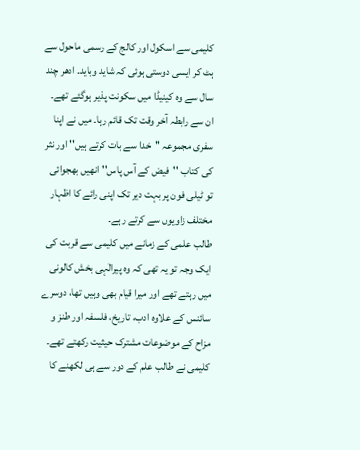کلیمی سے اسکول اور کالج کے رسمی ماحول سے ہٹ کر ایسی دوستی ہوئی کہ شاید وباید۔ ادھر چند سال سے وہ کینیڈا میں سکونت پذیر ہوگئے تھے۔ ان سے رابطہ آخر وقت تک قائم رہا۔ میں نے اپنا سفری مجموعہ ''خدا سے بات کرتے ہیں'' اور نثر کی کتاب ''فیض کے آس پاس'' انھیں بھجوائی تو ٹیلی فون پر بہت دیر تک اپنی رائے کا اظہار مختلف زاویوں سے کرتے رہے۔
طالب علمی کے زمانے میں کلیمی سے قربت کی ایک وجہ تو یہ تھی کہ وہ پیرالٰہی بخش کالونی میں رہتے تھے اور میرا قیام بھی وہیں تھا، دوسرے سائنس کے علاوہ ادب، تاریخ، فلسفہ اور طنز و مزاح کے موضوعات مشترک حیثیت رکھتے تھے۔ کلیمی نے طالب علم کے دور سے ہی لکھنے کا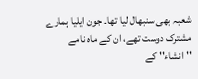شعبہ بھی سنبھال لیا تھا۔ جون ایلیا ہمارے مشترک دوست تھے، ان کے ماہ نامے ''انشاء'' کے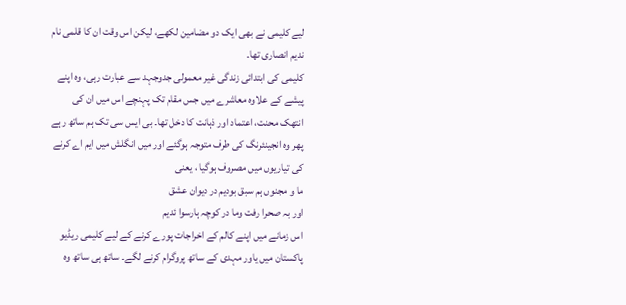لیے کلیمی نے بھی ایک دو مضامین لکھے، لیکن اس وقت ان کا قلمی نام ندیم انصاری تھا۔
کلیمی کی ابتدائی زندگی غیر معمولی جدوجہد سے عبارت رہی، وہ اپنے پیشے کے علاوہ معاشرے میں جس مقام تک پہنچے اس میں ان کی انتھک محنت، اعتماد اور ذہانت کا دخل تھا۔ بی ایس سی تک ہم ساتھ رہے پھر وہ انجینئرنگ کی طرف متوجہ ہوگئے اور میں انگلش میں ایم اے کرنے کی تیاریوں میں مصروف ہوگیا ، یعنی
ما و مجنوں ہم سبق بودیم در دیوان عشق
اور بہ صحرا رفت وما در کوچہ ہارسوا ئدیم
اس زمانے میں اپنے کالم کے اخراجات پورے کرنے کے لیے کلیمی ریڈیو پاکستان میں یاور مہدی کے ساتھ پروگرام کرنے لگے۔ ساتھ ہی ساتھ وہ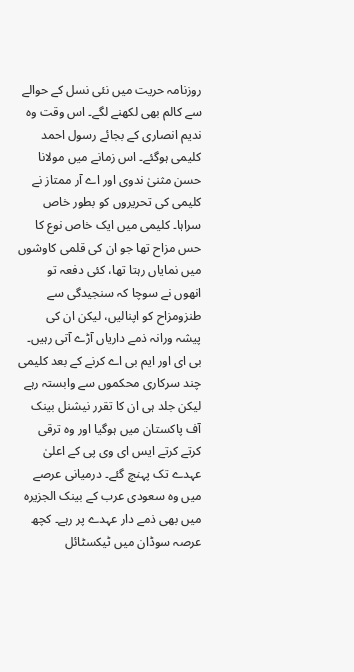روزنامہ حریت میں نئی نسل کے حوالے سے کالم بھی لکھنے لگے۔ اس وقت وہ ندیم انصاری کے بجائے رسول احمد کلیمی ہوگئے۔ اس زمانے میں مولانا حسن مثنیٰ ندوی اور اے آر ممتاز نے کلیمی کی تحریروں کو بطور خاص سراہا۔ کلیمی میں ایک خاص نوع کا حس مزاح تھا جو ان کی قلمی کاوشوں میں نمایاں رہتا تھا، کئی دفعہ تو انھوں نے سوچا کہ سنجیدگی سے طنزومزاح کو اپنالیں، لیکن ان کی پیشہ ورانہ ذمے داریاں آڑے آتی رہیں۔
بی ای اور ایم بی اے کرنے کے بعد کلیمی چند سرکاری محکموں سے وابستہ رہے لیکن جلد ہی ان کا تقرر نیشنل بینک آف پاکستان میں ہوگیا اور وہ ترقی کرتے کرتے ایس ای وی پی کے اعلیٰ عہدے تک پہنچ گئے۔ درمیانی عرصے میں وہ سعودی عرب کے بینک الجزیرہ میں بھی ذمے دار عہدے پر رہے۔ کچھ عرصہ سوڈان میں ٹیکسٹائل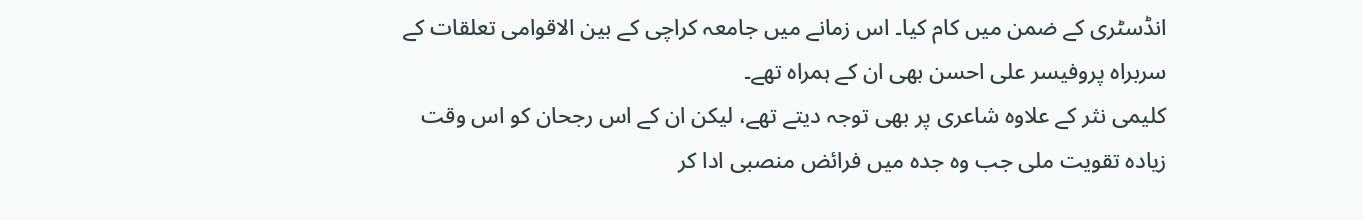انڈسٹری کے ضمن میں کام کیا۔ اس زمانے میں جامعہ کراچی کے بین الاقوامی تعلقات کے سربراہ پروفیسر علی احسن بھی ان کے ہمراہ تھے۔
کلیمی نثر کے علاوہ شاعری پر بھی توجہ دیتے تھے، لیکن ان کے اس رجحان کو اس وقت زیادہ تقویت ملی جب وہ جدہ میں فرائض منصبی ادا کر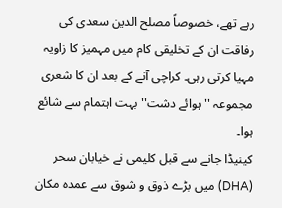رہے تھے، خصوصاً مصلح الدین سعدی کی رفاقت ان کے تخلیقی کام میں مہمیز کا زاویہ مہیا کرتی رہی۔ کراچی آنے کے بعد ان کا شعری مجموعہ ''ہوائے دشت'' بہت اہتمام سے شائع ہوا۔
کینیڈا جانے سے قبل کلیمی نے خیابان سحر (DHA) میں بڑے ذوق و شوق سے عمدہ مکان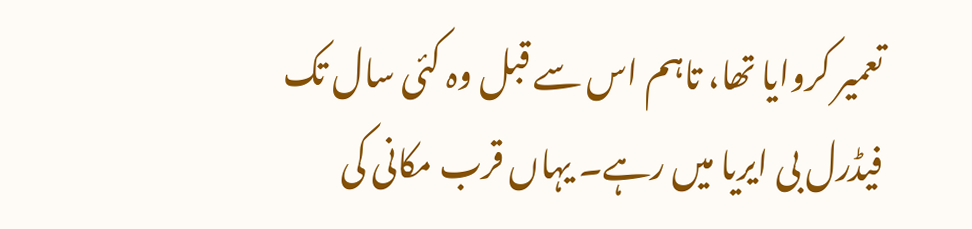تعمیر کروایا تھا، تاہم اس سے قبل وہ کئی سال تک فیڈرل بی ایریا میں رہے۔ یہاں قرب مکانی کی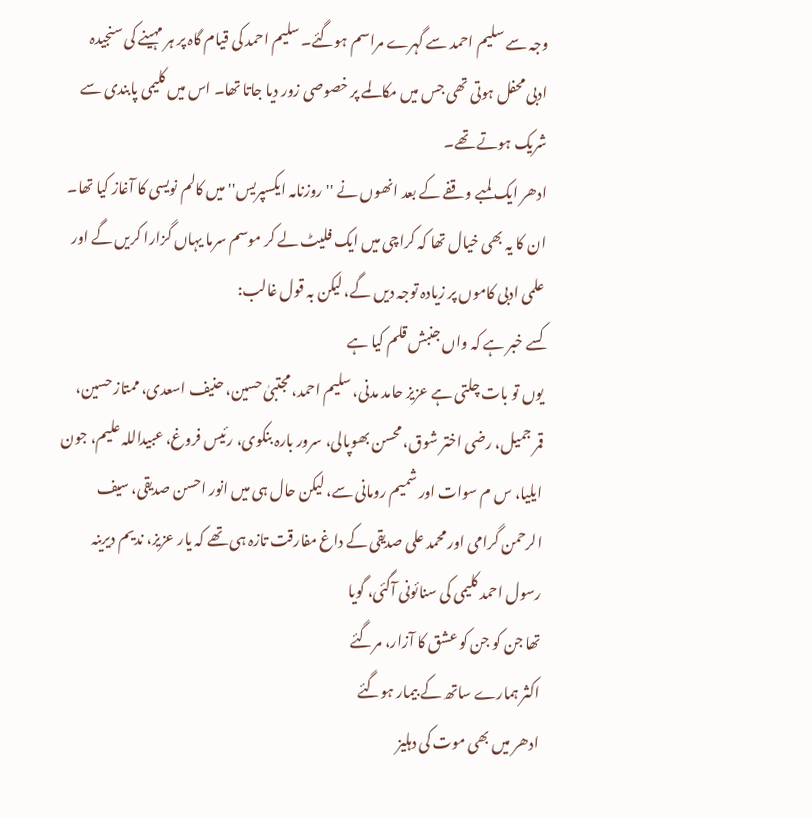وجہ سے سلیم احمد سے گہرے مراسم ہوگئے۔ سلیم احمد کی قیام گاہ پر ہر مہینے کی سنجیدہ ادبی محفل ہوتی تھی جس میں مکالمے پر خصوصی زور دیا جاتا تھا۔ اس میں کلیمی پابندی سے شریک ہوتے تھے۔
ادھر ایک لمبے وقفے کے بعد انھوں نے ''روزنامہ ایکسپریس'' میں کالم نویسی کا آغاز کیا تھا۔ ان کا یہ بھی خیال تھا کہ کراچی میں ایک فلیٹ لے کر موسم سرما یہاں گزارا کریں گے اور علمی ادبی کاموں پر زیادہ توجہ دیں گے، لیکن بہ قول غالب:
کسے خبر ہے کہ واں جنبش قلم کیا ہے
یوں تو بات چلتی ہے عزیز حامد مدنی، سلیم احمد، مجتبیٰ حسین، حنیف اسعدی، ممتاز حسین، قمر جمیل، رضی اختر شوق، محسن بھوپالی، سرور بارہ بنکوی، رئیس فروغ، عبیداللہ علیم، جون ایلیا، س م سوات اور شمیم رومانی سے، لیکن حال ہی میں انور احسن صدیقی، سیف الرحمن گرامی اور محمد علی صدیقی کے داغ مفارقت تازہ ہی تھے کہ یار عزیز، ندیم دیرینہ رسول احمد کلیمی کی سنائونی آگئی، گویا
تھا جن کو جن کو عشق کا آزار، مرگئے
اکثر ہمارے ساتھ کے بیمار ہوگئے
ادھر میں بھی موت کی دہلیز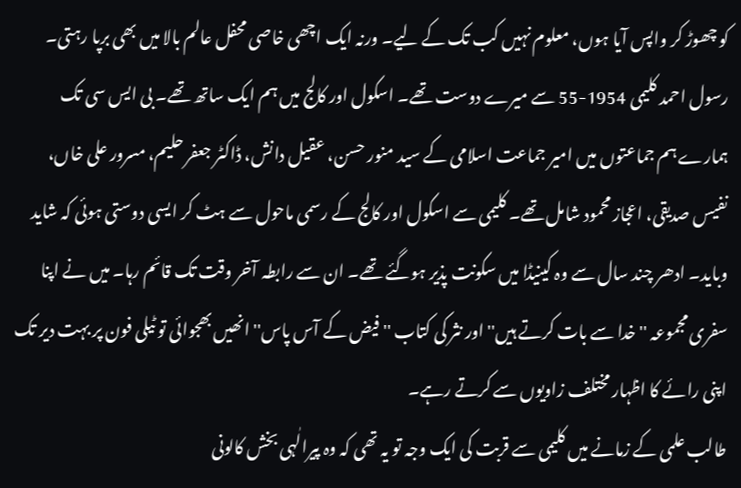کو چھوڑ کر واپس آیا ہوں، معلوم نہیں کب تک کے لیے۔ ورنہ ایک اچھی خاصی محفل عالم بالا میں بھی برپا رہتی۔
رسول احمد کلیمی 1954-55 سے میرے دوست تھے۔ اسکول اور کالج میں ہم ایک ساتھ تھے۔ بی ایس سی تک ہمارے ہم جماعتوں میں امیر جماعت اسلامی کے سید منور حسن، عقیل دانش، ڈاکٹر جعفر حلیم، مسرور علی خاں، نفیس صدیقی، اعجاز محمود شامل تھے۔ کلیمی سے اسکول اور کالج کے رسمی ماحول سے ہٹ کر ایسی دوستی ہوئی کہ شاید وباید۔ ادھر چند سال سے وہ کینیڈا میں سکونت پذیر ہوگئے تھے۔ ان سے رابطہ آخر وقت تک قائم رہا۔ میں نے اپنا سفری مجموعہ ''خدا سے بات کرتے ہیں'' اور نثر کی کتاب ''فیض کے آس پاس'' انھیں بھجوائی تو ٹیلی فون پر بہت دیر تک اپنی رائے کا اظہار مختلف زاویوں سے کرتے رہے۔
طالب علمی کے زمانے میں کلیمی سے قربت کی ایک وجہ تو یہ تھی کہ وہ پیرالٰہی بخش کالونی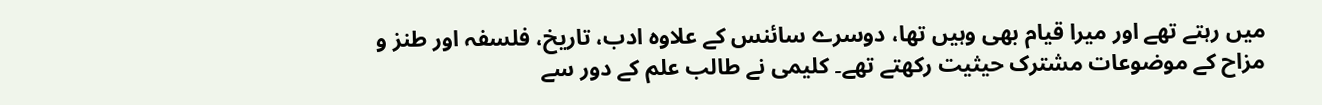میں رہتے تھے اور میرا قیام بھی وہیں تھا، دوسرے سائنس کے علاوہ ادب، تاریخ، فلسفہ اور طنز و مزاح کے موضوعات مشترک حیثیت رکھتے تھے۔ کلیمی نے طالب علم کے دور سے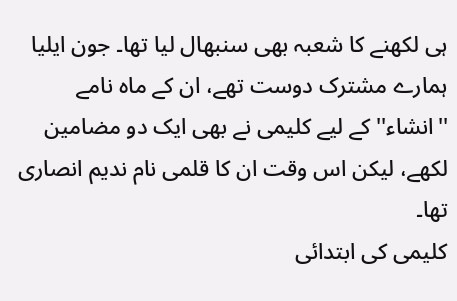ہی لکھنے کا شعبہ بھی سنبھال لیا تھا۔ جون ایلیا ہمارے مشترک دوست تھے، ان کے ماہ نامے ''انشاء'' کے لیے کلیمی نے بھی ایک دو مضامین لکھے، لیکن اس وقت ان کا قلمی نام ندیم انصاری تھا۔
کلیمی کی ابتدائی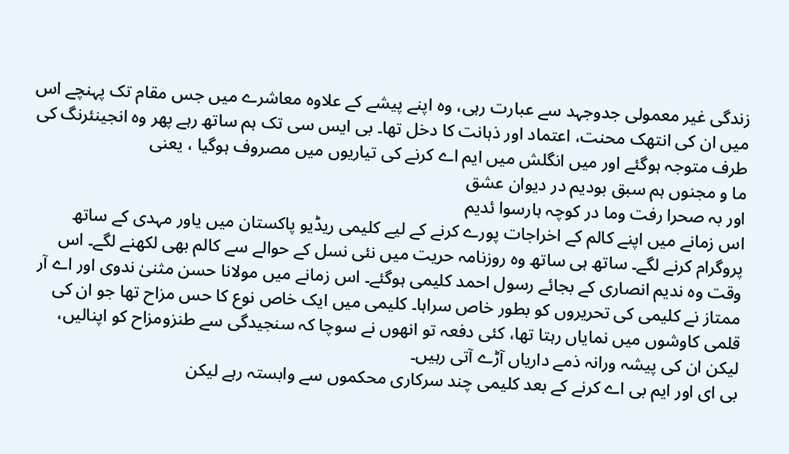زندگی غیر معمولی جدوجہد سے عبارت رہی، وہ اپنے پیشے کے علاوہ معاشرے میں جس مقام تک پہنچے اس میں ان کی انتھک محنت، اعتماد اور ذہانت کا دخل تھا۔ بی ایس سی تک ہم ساتھ رہے پھر وہ انجینئرنگ کی طرف متوجہ ہوگئے اور میں انگلش میں ایم اے کرنے کی تیاریوں میں مصروف ہوگیا ، یعنی
ما و مجنوں ہم سبق بودیم در دیوان عشق
اور بہ صحرا رفت وما در کوچہ ہارسوا ئدیم
اس زمانے میں اپنے کالم کے اخراجات پورے کرنے کے لیے کلیمی ریڈیو پاکستان میں یاور مہدی کے ساتھ پروگرام کرنے لگے۔ ساتھ ہی ساتھ وہ روزنامہ حریت میں نئی نسل کے حوالے سے کالم بھی لکھنے لگے۔ اس وقت وہ ندیم انصاری کے بجائے رسول احمد کلیمی ہوگئے۔ اس زمانے میں مولانا حسن مثنیٰ ندوی اور اے آر ممتاز نے کلیمی کی تحریروں کو بطور خاص سراہا۔ کلیمی میں ایک خاص نوع کا حس مزاح تھا جو ان کی قلمی کاوشوں میں نمایاں رہتا تھا، کئی دفعہ تو انھوں نے سوچا کہ سنجیدگی سے طنزومزاح کو اپنالیں، لیکن ان کی پیشہ ورانہ ذمے داریاں آڑے آتی رہیں۔
بی ای اور ایم بی اے کرنے کے بعد کلیمی چند سرکاری محکموں سے وابستہ رہے لیکن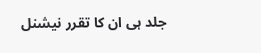جلد ہی ان کا تقرر نیشنل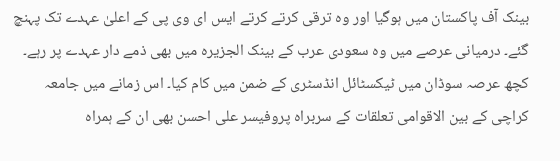بینک آف پاکستان میں ہوگیا اور وہ ترقی کرتے کرتے ایس ای وی پی کے اعلیٰ عہدے تک پہنچ گئے۔ درمیانی عرصے میں وہ سعودی عرب کے بینک الجزیرہ میں بھی ذمے دار عہدے پر رہے۔ کچھ عرصہ سوڈان میں ٹیکسٹائل انڈسٹری کے ضمن میں کام کیا۔ اس زمانے میں جامعہ کراچی کے بین الاقوامی تعلقات کے سربراہ پروفیسر علی احسن بھی ان کے ہمراہ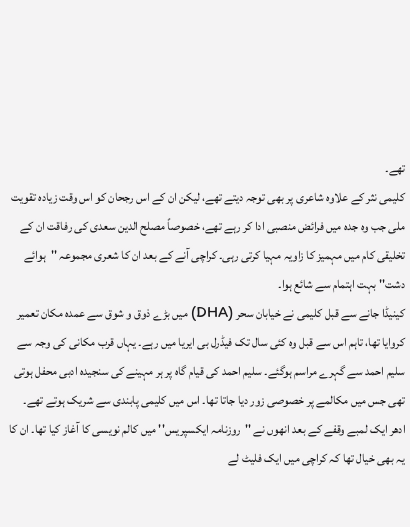تھے۔
کلیمی نثر کے علاوہ شاعری پر بھی توجہ دیتے تھے، لیکن ان کے اس رجحان کو اس وقت زیادہ تقویت ملی جب وہ جدہ میں فرائض منصبی ادا کر رہے تھے، خصوصاً مصلح الدین سعدی کی رفاقت ان کے تخلیقی کام میں مہمیز کا زاویہ مہیا کرتی رہی۔ کراچی آنے کے بعد ان کا شعری مجموعہ ''ہوائے دشت'' بہت اہتمام سے شائع ہوا۔
کینیڈا جانے سے قبل کلیمی نے خیابان سحر (DHA) میں بڑے ذوق و شوق سے عمدہ مکان تعمیر کروایا تھا، تاہم اس سے قبل وہ کئی سال تک فیڈرل بی ایریا میں رہے۔ یہاں قرب مکانی کی وجہ سے سلیم احمد سے گہرے مراسم ہوگئے۔ سلیم احمد کی قیام گاہ پر ہر مہینے کی سنجیدہ ادبی محفل ہوتی تھی جس میں مکالمے پر خصوصی زور دیا جاتا تھا۔ اس میں کلیمی پابندی سے شریک ہوتے تھے۔
ادھر ایک لمبے وقفے کے بعد انھوں نے ''روزنامہ ایکسپریس'' میں کالم نویسی کا آغاز کیا تھا۔ ان کا یہ بھی خیال تھا کہ کراچی میں ایک فلیٹ لے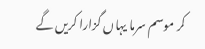کر موسم سرما یہاں گزارا کریں گے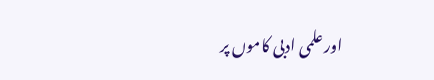اور علمی ادبی کاموں پر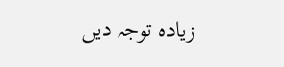زیادہ توجہ دیں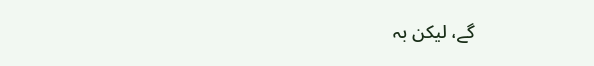گے، لیکن بہ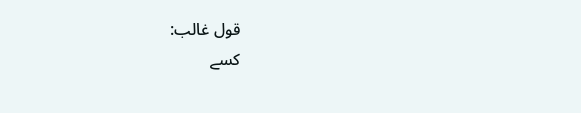قول غالب:
کسے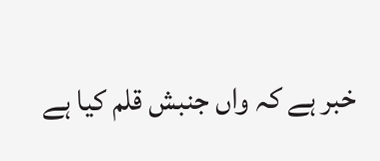خبر ہے کہ واں جنبش قلم کیا ہے